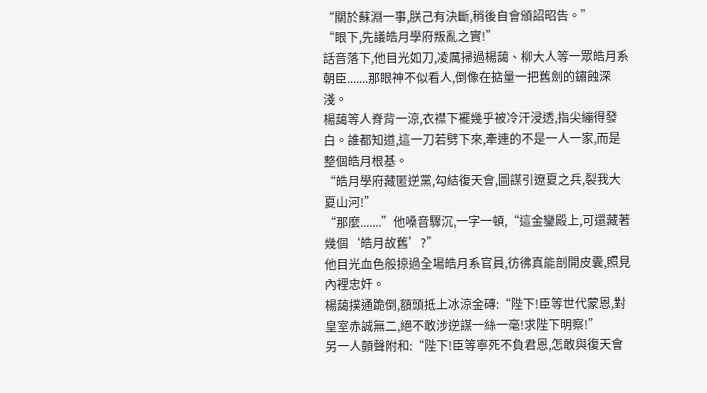“關於蘇淵一事,朕己有決斷,稍後自會頒詔昭告。”
“眼下,先議皓月學府叛亂之實!”
話音落下,他目光如刀,凌厲掃過楊藹、柳大人等一眾皓月系朝臣.......那眼神不似看人,倒像在掂量一把舊劍的鏽蝕深淺。
楊藹等人脊背一涼,衣襟下襬幾乎被冷汗浸透,指尖繃得發白。誰都知道,這一刀若劈下來,牽連的不是一人一家,而是整個皓月根基。
“皓月學府藏匿逆黨,勾結復天會,圖謀引遼夏之兵,裂我大夏山河!”
“那麼.......”他嗓音驟沉,一字一頓,“這金鑾殿上,可還藏著幾個‘皓月故舊’?”
他目光血色般掠過全場皓月系官員,彷彿真能剖開皮囊,照見內裡忠奸。
楊藹撲通跪倒,額頭抵上冰涼金磚:“陛下!臣等世代蒙恩,對皇室赤誠無二,絕不敢涉逆謀一絲一毫!求陛下明察!”
另一人顫聲附和:“陛下!臣等寧死不負君恩,怎敢與復天會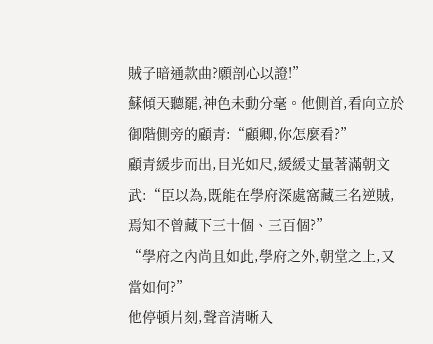賊子暗通款曲?願剖心以證!”
蘇傾天聽罷,神色未動分毫。他側首,看向立於御階側旁的顧青:“顧卿,你怎麼看?”
顧青緩步而出,目光如尺,緩緩丈量著滿朝文武:“臣以為,既能在學府深處窩藏三名逆賊,焉知不曾藏下三十個、三百個?”
“學府之內尚且如此,學府之外,朝堂之上,又當如何?”
他停頓片刻,聲音清晰入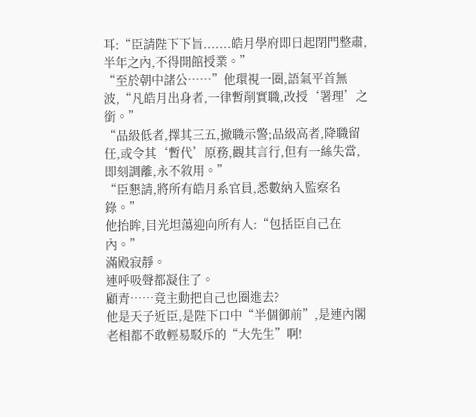耳:“臣請陛下下旨.......皓月學府即日起閉門整肅,半年之內,不得開館授業。”
“至於朝中諸公……”他環視一圈,語氣平首無波,“凡皓月出身者,一律暫削實職,改授‘署理’之銜。”
“品級低者,擇其三五,撤職示警;品級高者,降職留任,或令其‘暫代’原務,觀其言行,但有一絲失當,即刻調離,永不敘用。”
“臣懇請,將所有皓月系官員,悉數納入監察名錄。”
他抬眸,目光坦蕩迎向所有人:“包括臣自己在內。”
滿殿寂靜。
連呼吸聲都凝住了。
顧青……竟主動把自己也圈進去?
他是天子近臣,是陛下口中“半個御前”,是連內閣老相都不敢輕易駁斥的“大先生”啊!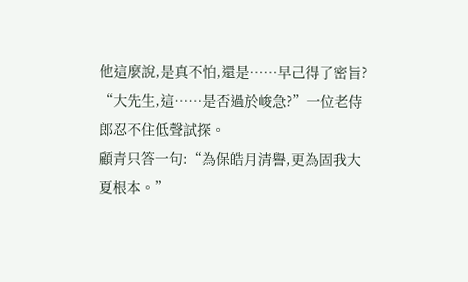他這麼說,是真不怕,還是……早己得了密旨?
“大先生,這……是否過於峻急?”一位老侍郎忍不住低聲試探。
顧青只答一句:“為保皓月清譽,更為固我大夏根本。”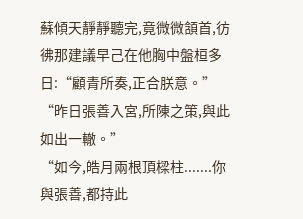蘇傾天靜靜聽完,竟微微頷首,彷彿那建議早己在他胸中盤桓多日:“顧青所奏,正合朕意。”
“昨日張善入宮,所陳之策,與此如出一轍。”
“如今,皓月兩根頂樑柱.......你與張善,都持此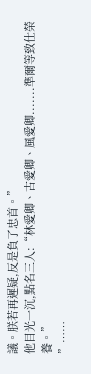議。朕若再遲疑,反是負了忠首。”
他目光一沉,點名三人:“林愛卿、古愛卿、風愛卿.......準爾等致仕榮養。”
”……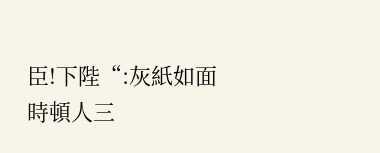臣!下陛“:灰紙如面時頓人三